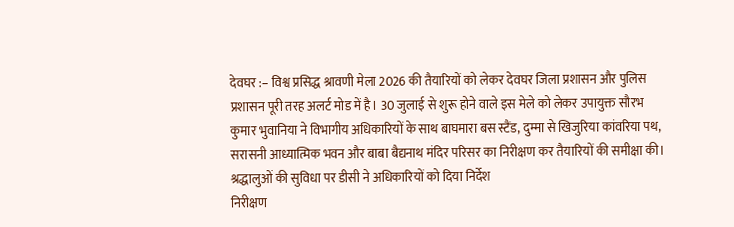देवघर :– विश्व प्रसिद्ध श्रावणी मेला 2026 की तैयारियों को लेकर देवघर जिला प्रशासन और पुलिस प्रशासन पूरी तरह अलर्ट मोड में है। 30 जुलाई से शुरू होने वाले इस मेले को लेकर उपायुक्त सौरभ कुमार भुवानिया ने विभागीय अधिकारियों के साथ बाघमारा बस स्टैंड, दुम्मा से खिजुरिया कांवरिया पथ, सरासनी आध्यात्मिक भवन और बाबा बैद्यनाथ मंदिर परिसर का निरीक्षण कर तैयारियों की समीक्षा की।
श्रद्धालुओं की सुविधा पर डीसी ने अधिकारियों को दिया निर्देश
निरीक्षण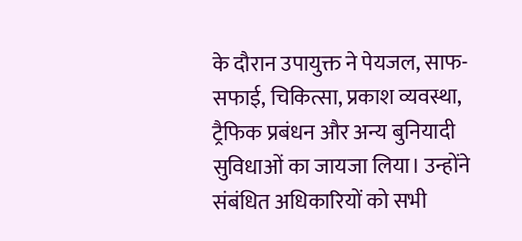के दौरान उपायुक्त ने पेयजल, साफ-सफाई, चिकित्सा, प्रकाश व्यवस्था, ट्रैफिक प्रबंधन और अन्य बुनियादी सुविधाओं का जायजा लिया। उन्होंने संबंधित अधिकारियों को सभी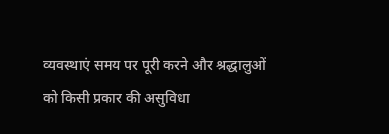व्यवस्थाएं समय पर पूरी करने और श्रद्धालुओं को किसी प्रकार की असुविधा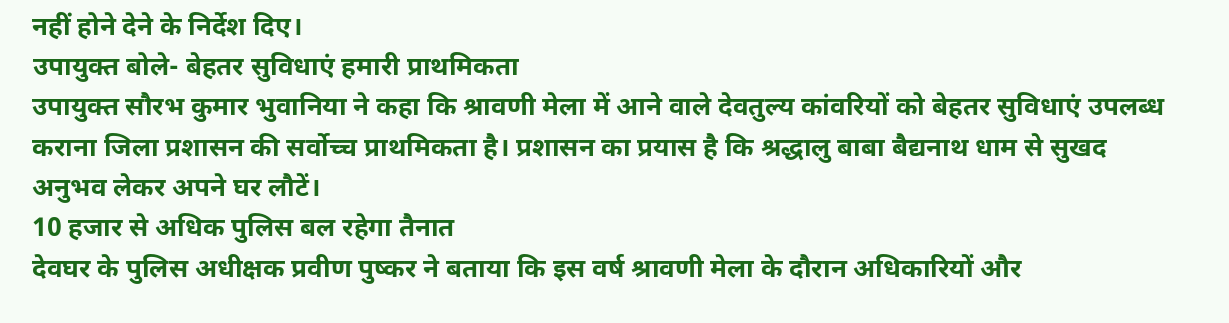नहीं होने देने के निर्देश दिए।
उपायुक्त बोले- बेहतर सुविधाएं हमारी प्राथमिकता
उपायुक्त सौरभ कुमार भुवानिया ने कहा कि श्रावणी मेला में आने वाले देवतुल्य कांवरियों को बेहतर सुविधाएं उपलब्ध कराना जिला प्रशासन की सर्वोच्च प्राथमिकता है। प्रशासन का प्रयास है कि श्रद्धालु बाबा बैद्यनाथ धाम से सुखद अनुभव लेकर अपने घर लौटें।
10 हजार से अधिक पुलिस बल रहेगा तैनात
देवघर के पुलिस अधीक्षक प्रवीण पुष्कर ने बताया कि इस वर्ष श्रावणी मेला के दौरान अधिकारियों और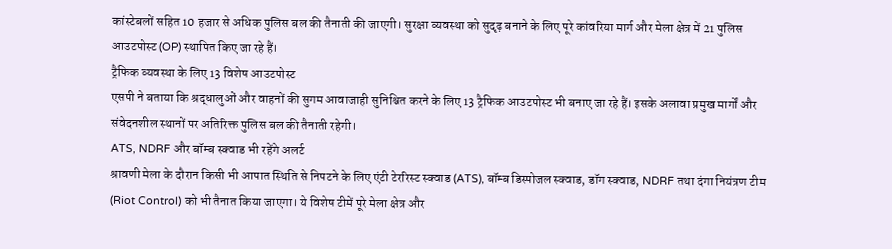कांस्टेबलों सहित 10 हजार से अधिक पुलिस बल की तैनाती की जाएगी। सुरक्षा व्यवस्था को सुदृढ़ बनाने के लिए पूरे कांवरिया मार्ग और मेला क्षेत्र में 21 पुलिस आउटपोस्ट (OP) स्थापित किए जा रहे हैं।
ट्रैफिक व्यवस्था के लिए 13 विशेष आउटपोस्ट
एसपी ने बताया कि श्रद्धालुओं और वाहनों की सुगम आवाजाही सुनिश्चित करने के लिए 13 ट्रैफिक आउटपोस्ट भी बनाए जा रहे हैं। इसके अलावा प्रमुख मार्गों और संवेदनशील स्थानों पर अतिरिक्त पुलिस बल की तैनाती रहेगी।
ATS, NDRF और बॉम्ब स्क्वाड भी रहेंगे अलर्ट
श्रावणी मेला के दौरान किसी भी आपात स्थिति से निपटने के लिए एंटी टेररिस्ट स्क्वाड (ATS), बॉम्ब डिस्पोजल स्क्वाड, डॉग स्क्वाड, NDRF तथा दंगा नियंत्रण टीम (Riot Control) को भी तैनात किया जाएगा। ये विशेष टीमें पूरे मेला क्षेत्र और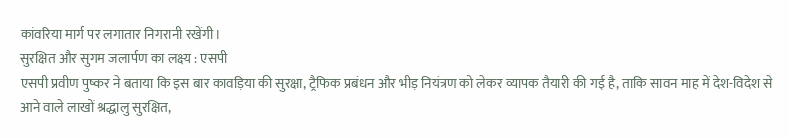कांवरिया मार्ग पर लगातार निगरानी रखेंगी।
सुरक्षित और सुगम जलार्पण का लक्ष्य : एसपी
एसपी प्रवीण पुष्कर ने बताया कि इस बार कावड़िया की सुरक्षा, ट्रैफिक प्रबंधन और भीड़ नियंत्रण को लेकर व्यापक तैयारी की गई है, ताकि सावन माह में देश-विदेश से आने वाले लाखों श्रद्धालु सुरक्षित,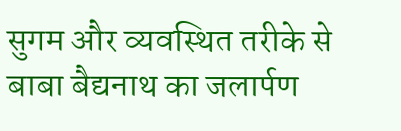सुगम और व्यवस्थित तरीके से बाबा बैद्यनाथ का जलार्पण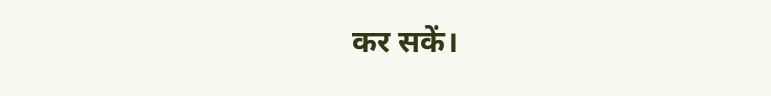कर सकें।